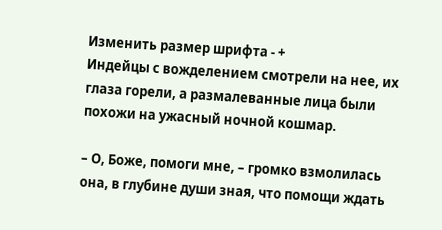Изменить размер шрифта - +
Индейцы с вожделением смотрели на нее, их глаза горели, а размалеванные лица были похожи на ужасный ночной кошмар.

– О, Боже, помоги мне, – громко взмолилась она, в глубине души зная, что помощи ждать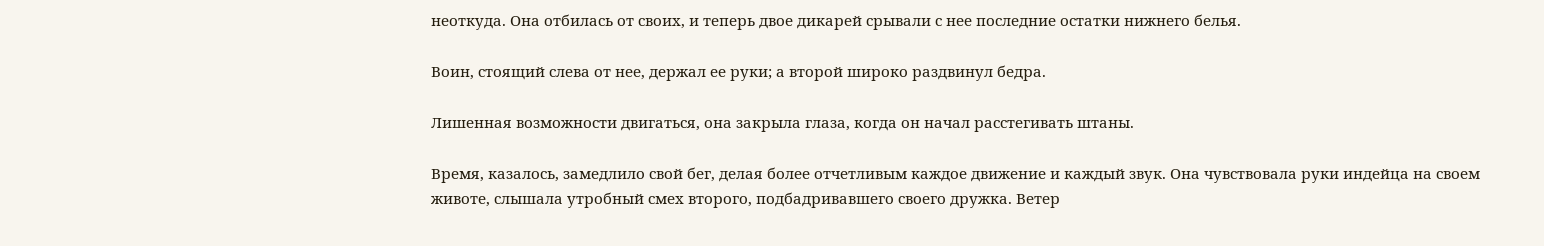неоткуда. Она отбилась от своих, и теперь двое дикарей срывали с нее последние остатки нижнего белья.

Воин, стоящий слева от нее, держал ее руки; а второй широко раздвинул бедра.

Лишенная возможности двигаться, она закрыла глаза, когда он начал расстегивать штаны.

Время, казалось, замедлило свой бег, делая более отчетливым каждое движение и каждый звук. Она чувствовала руки индейца на своем животе, слышала утробный смех второго, подбадривавшего своего дружка. Ветер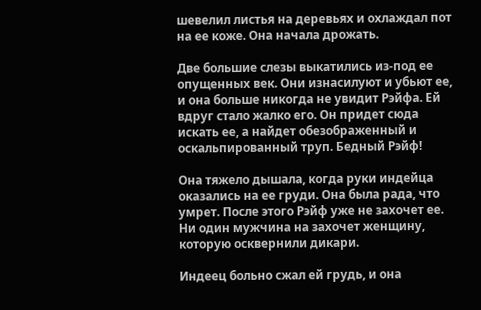шевелил листья на деревьях и охлаждал пот на ее коже. Она начала дрожать.

Две большие слезы выкатились из-под ее опущенных век. Они изнасилуют и убьют ее, и она больше никогда не увидит Рэйфа. Ей вдруг стало жалко его. Он придет сюда искать ее, а найдет обезображенный и оскальпированный труп. Бедный Рэйф!

Она тяжело дышала, когда руки индейца оказались на ее груди. Она была рада, что умрет. После этого Рэйф уже не захочет ее. Ни один мужчина на захочет женщину, которую осквернили дикари.

Индеец больно сжал ей грудь, и она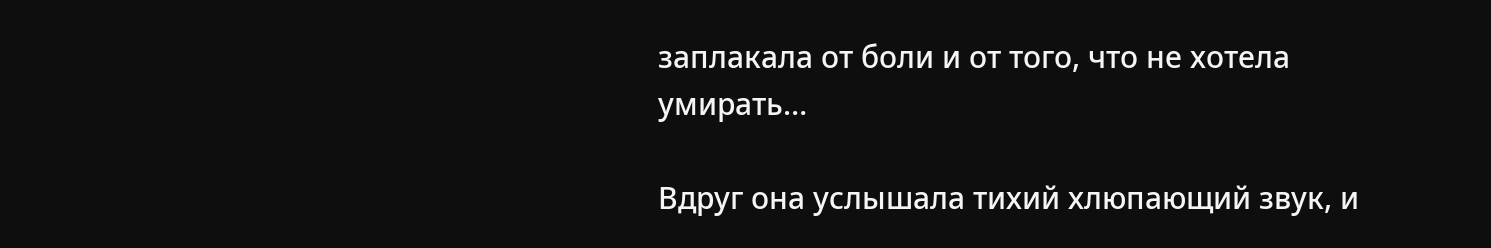заплакала от боли и от того, что не хотела умирать…

Вдруг она услышала тихий хлюпающий звук, и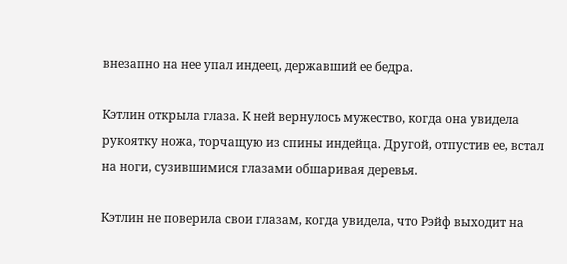внезапно на нее упал индеец, державший ее бедра.

Кэтлин открыла глаза. К ней вернулось мужество, когда она увидела рукоятку ножа, торчащую из спины индейца. Другой, отпустив ее, встал на ноги, сузившимися глазами обшаривая деревья.

Кэтлин не поверила свои глазам, когда увидела, что Рэйф выходит на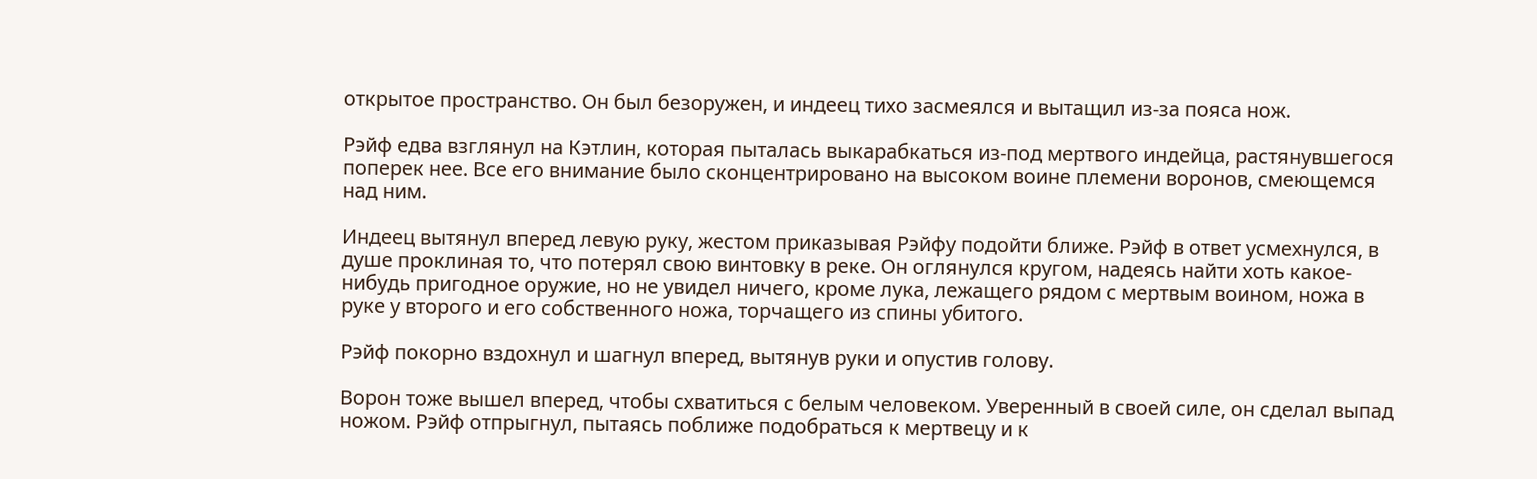открытое пространство. Он был безоружен, и индеец тихо засмеялся и вытащил из-за пояса нож.

Рэйф едва взглянул на Кэтлин, которая пыталась выкарабкаться из-под мертвого индейца, растянувшегося поперек нее. Все его внимание было сконцентрировано на высоком воине племени воронов, смеющемся над ним.

Индеец вытянул вперед левую руку, жестом приказывая Рэйфу подойти ближе. Рэйф в ответ усмехнулся, в душе проклиная то, что потерял свою винтовку в реке. Он оглянулся кругом, надеясь найти хоть какое-нибудь пригодное оружие, но не увидел ничего, кроме лука, лежащего рядом с мертвым воином, ножа в руке у второго и его собственного ножа, торчащего из спины убитого.

Рэйф покорно вздохнул и шагнул вперед, вытянув руки и опустив голову.

Ворон тоже вышел вперед, чтобы схватиться с белым человеком. Уверенный в своей силе, он сделал выпад ножом. Рэйф отпрыгнул, пытаясь поближе подобраться к мертвецу и к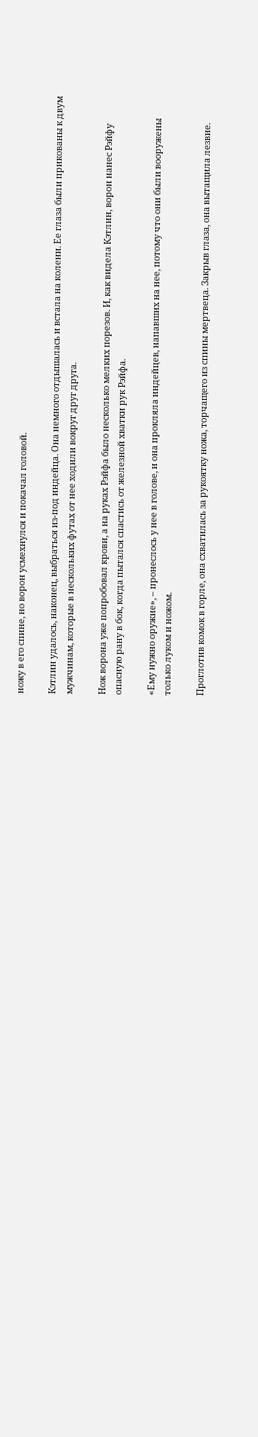ножу в его спине, но ворон усмехнулся и покачал головой.

Кэтлин удалось, наконец, выбраться из-под индейца. Она немного отдышалась и встала на колени. Ее глаза были прикованы к двум мужчинам, которые в нескольких футах от нее ходили вокруг друг друга.

Нож ворона уже попробовал крови, а на руках Рэйфа было несколько мелких порезов. И, как видела Кэтлин, ворон нанес Рэйфу опасную рану в бок, когда пытался спастись от железной хватки рук Рэйфа.

«Ему нужно оружие», – пронеслось у нее в голове, и она прокляла индейцев, напавших на нее, потому что они были вооружены только луком и ножом.

Проглотив комок в горле, она схватилась за рукоятку ножа, торчащего из спины мертвеца. Закрыв глаза, она вытащила лезвие.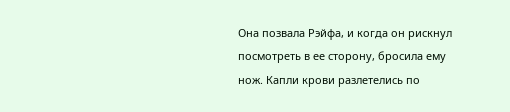Она позвала Рэйфа, и когда он рискнул посмотреть в ее сторону, бросила ему нож. Капли крови разлетелись по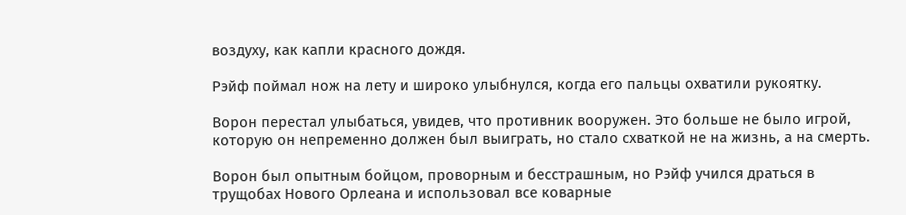воздуху, как капли красного дождя.

Рэйф поймал нож на лету и широко улыбнулся, когда его пальцы охватили рукоятку.

Ворон перестал улыбаться, увидев, что противник вооружен. Это больше не было игрой, которую он непременно должен был выиграть, но стало схваткой не на жизнь, а на смерть.

Ворон был опытным бойцом, проворным и бесстрашным, но Рэйф учился драться в трущобах Нового Орлеана и использовал все коварные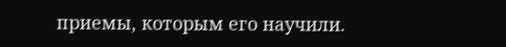приемы, которым его научили.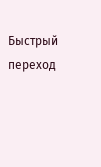Быстрый переход